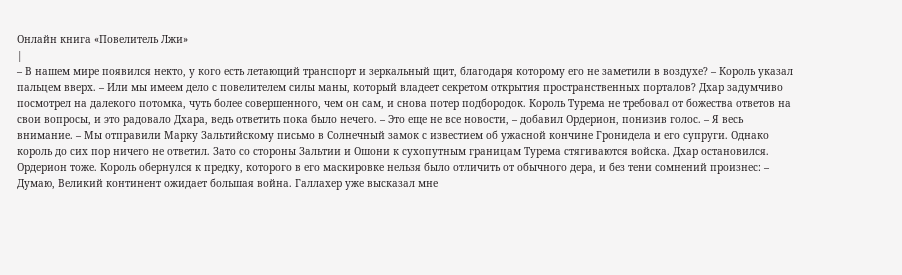Онлайн книга «Повелитель Лжи»
|
– В нашем мире появился некто, у кого есть летающий транспорт и зеркальный щит, благодаря которому его не заметили в воздухе? – Король указал пальцем вверх. – Или мы имеем дело с повелителем силы маны, который владеет секретом открытия пространственных порталов? Дхар задумчиво посмотрел на далекого потомка, чуть более совершенного, чем он сам, и снова потер подбородок. Король Турема не требовал от божества ответов на свои вопросы, и это радовало Дхара, ведь ответить пока было нечего. – Это еще не все новости, – добавил Ордерион, понизив голос. – Я весь внимание. – Мы отправили Марку Зальтийскому письмо в Солнечный замок с известием об ужасной кончине Гронидела и его супруги. Однако король до сих пор ничего не ответил. Зато со стороны Зальтии и Ошони к сухопутным границам Турема стягиваются войска. Дхар остановился. Ордерион тоже. Король обернулся к предку, которого в его маскировке нельзя было отличить от обычного дера, и без тени сомнений произнес: – Думаю, Великий континент ожидает большая война. Галлахер уже высказал мне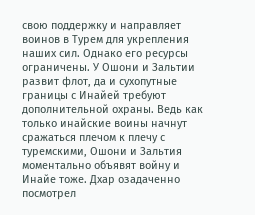свою поддержку и направляет воинов в Турем для укрепления наших сил. Однако его ресурсы ограничены. У Ошони и Зальтии развит флот, да и сухопутные границы с Инайей требуют дополнительной охраны. Ведь как только инайские воины начнут сражаться плечом к плечу с туремскими, Ошони и Зальтия моментально объявят войну и Инайе тоже. Дхар озадаченно посмотрел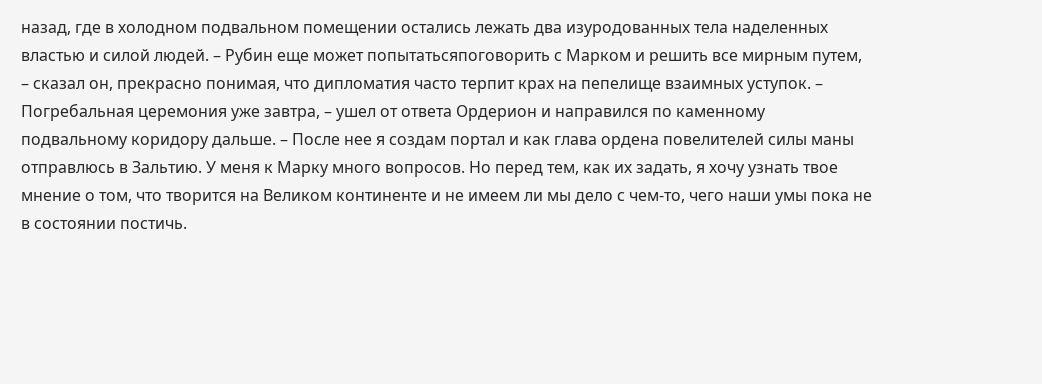назад, где в холодном подвальном помещении остались лежать два изуродованных тела наделенных властью и силой людей. – Рубин еще может попытатьсяпоговорить с Марком и решить все мирным путем, – сказал он, прекрасно понимая, что дипломатия часто терпит крах на пепелище взаимных уступок. – Погребальная церемония уже завтра, – ушел от ответа Ордерион и направился по каменному подвальному коридору дальше. – После нее я создам портал и как глава ордена повелителей силы маны отправлюсь в Зальтию. У меня к Марку много вопросов. Но перед тем, как их задать, я хочу узнать твое мнение о том, что творится на Великом континенте и не имеем ли мы дело с чем-то, чего наши умы пока не в состоянии постичь.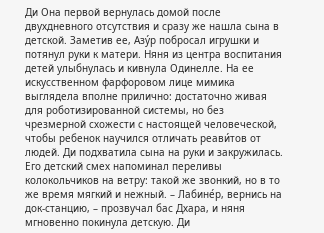Ди Она первой вернулась домой после двухдневного отсутствия и сразу же нашла сына в детской. Заметив ее, Азу́р побросал игрушки и потянул руки к матери. Няня из центра воспитания детей улыбнулась и кивнула Одинелле. На ее искусственном фарфоровом лице мимика выглядела вполне прилично: достаточно живая для роботизированной системы, но без чрезмерной схожести с настоящей человеческой, чтобы ребенок научился отличать реави́тов от людей. Ди подхватила сына на руки и закружилась. Его детский смех напоминал переливы колокольчиков на ветру: такой же звонкий, но в то же время мягкий и нежный. – Лабине́р, вернись на док-станцию, – прозвучал бас Дхара, и няня мгновенно покинула детскую. Ди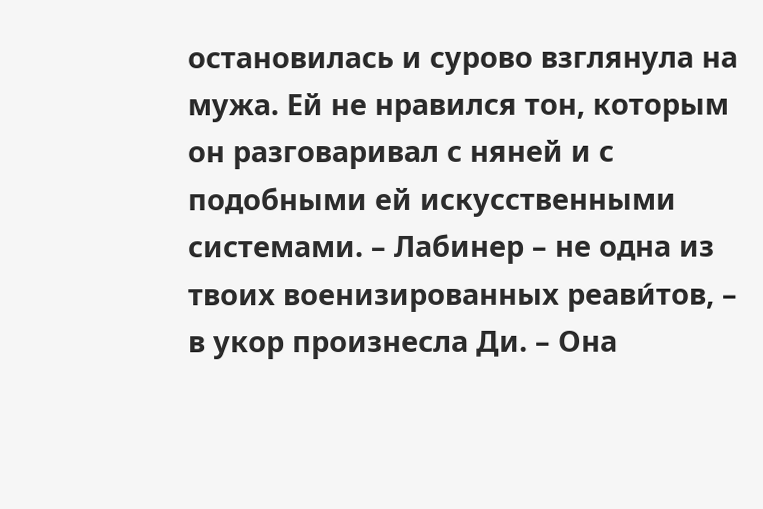остановилась и сурово взглянула на мужа. Ей не нравился тон, которым он разговаривал с няней и с подобными ей искусственными системами. – Лабинер – не одна из твоих военизированных реави́тов, – в укор произнесла Ди. – Она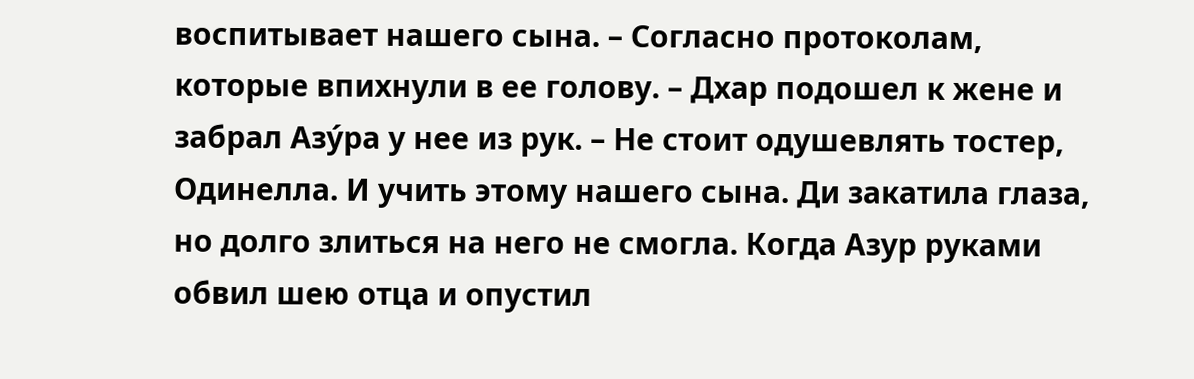воспитывает нашего сына. – Согласно протоколам, которые впихнули в ее голову. – Дхар подошел к жене и забрал Азу́ра у нее из рук. – Не стоит одушевлять тостер, Одинелла. И учить этому нашего сына. Ди закатила глаза, но долго злиться на него не смогла. Когда Азур руками обвил шею отца и опустил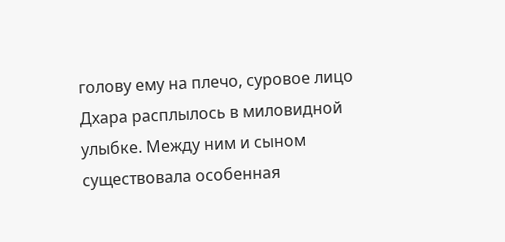голову ему на плечо, суровое лицо Дхара расплылось в миловидной улыбке. Между ним и сыном существовала особенная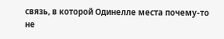связь, в которой Одинелле места почему-то не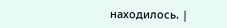находилось. |